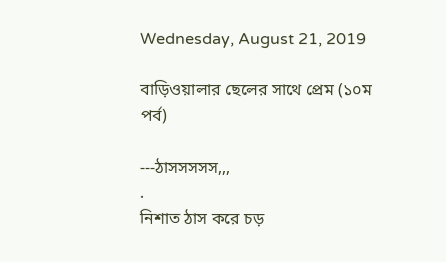Wednesday, August 21, 2019

বাড়িওয়ালার ছেলের সাথে প্রেম (১০ম পর্ব)

---ঠাসসসসস,,,
.
নিশাত ঠাস করে চড়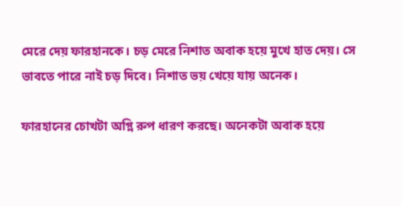মেরে দেয় ফারহানকে। চড় মেরে নিশাত অবাক হয়ে মুখে হাত দেয়। সে ভাবতে পারে নাই চড় দিবে। নিশাত ভয় খেয়ে যায় অনেক।

ফারহানের চোখটা অগ্নি রুপ ধারণ করছে। অনেকটা অবাক হয়ে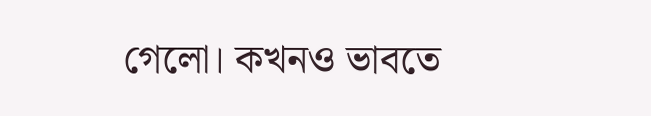গেলো। কখনও ভাবতে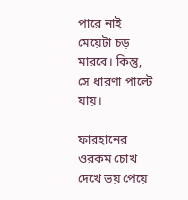পারে নাই মেয়েটা চড় মারবে। কিন্তু, সে ধারণা পাল্টে যায়।

ফারহানের ওরকম চোখ দেখে ভয় পেয়ে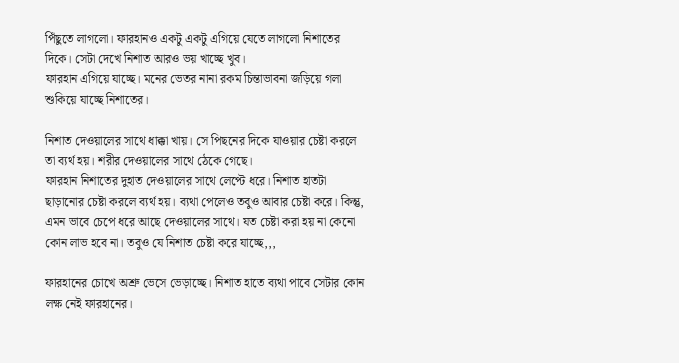পিঁছুতে লাগলো। ফারহানও একটু একটু এগিয়ে যেতে লাগলো নিশাতের দিকে। সেটা দেখে নিশাত আরও ভয় খাচ্ছে খুব।
ফারহান এগিয়ে যাচ্ছে। মনের ভেতর নানা রকম চিন্তাভাবনা জড়িয়ে গলা শুকিয়ে যাচ্ছে নিশাতের।

নিশাত দেওয়ালের সাথে ধাক্কা খায়। সে পিছনের দিকে যাওয়ার চেষ্টা করলে তা ব্যর্থ হয়। শরীর দেওয়ালের সাথে ঠেকে গেছে।
ফারহান নিশাতের দুহাত দেওয়ালের সাথে লেপ্টে ধরে। নিশাত হাতটা ছাড়ানোর চেষ্টা করলে ব্যর্থ হয়। ব্যথা পেলেও তবুও আবার চেষ্টা করে। কিন্তু, এমন ভাবে চেপে ধরে আছে দেওয়ালের সাথে। যত চেষ্টা করা হয় না কেনো কোন লাভ হবে না। তবুও যে নিশাত চেষ্টা করে যাচ্ছে,,,

ফারহানের চোখে অশ্রু ভেসে ভেড়াচ্ছে। নিশাত হাতে ব্যথা পাবে সেটার কোন লক্ষ নেই ফারহানের।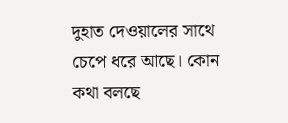দুহাত দেওয়ালের সাথে চেপে ধরে আছে। কোন কথা বলছে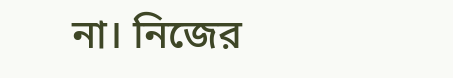না। নিজের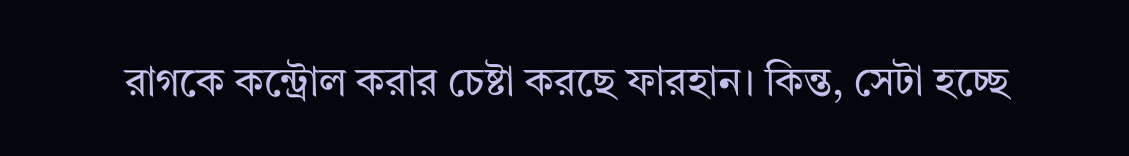রাগকে কন্ট্রোল করার চেষ্টা করছে ফারহান। কিন্ত, সেটা হচ্ছে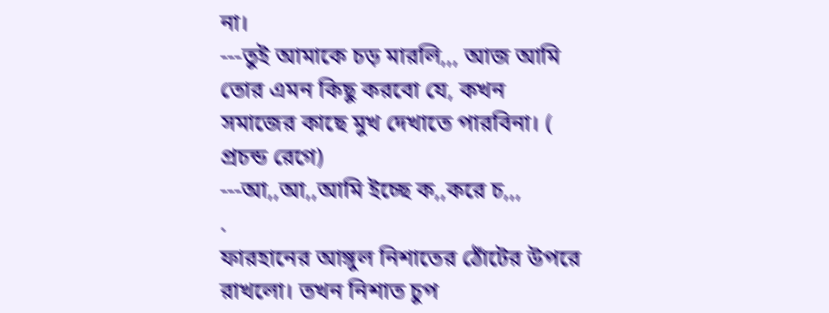না।
---তুই আমাকে চড় মারলি,,, আজ আমি তোর এমন কিছু করবো যে, কখন সমাজের কাছে মুখ দেখাতে পারবিনা। ( প্রচন্ড রেগে)
---আ,,আ,,আমি ইচ্ছে ক,,করে চ,,,
.
ফারহানের আঙ্গুল নিশাতের ঠোঁটের উপরে রাখলো। তখন নিশাত চুপ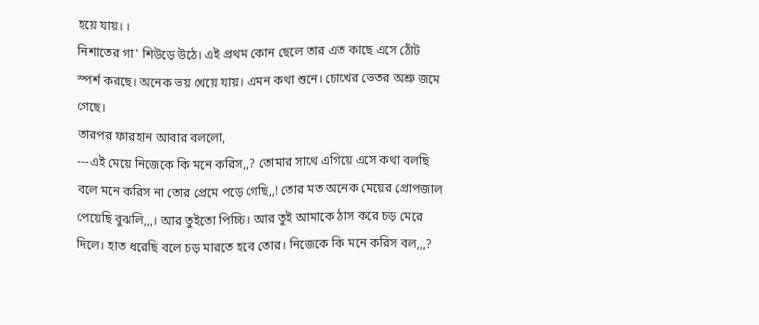হয়ে যায়। ।
নিশাতের গা' শিউড়ে উঠে। এই প্রথম কোন ছেলে তার এত কাছে এসে ঠোঁট স্পর্শ করছে। অনেক ভয় খেয়ে যায়। এমন কথা শুনে। চোখের ভেতর অশ্রু জমে গেছে।
তারপর ফারহান আবার বললো,
---এই মেয়ে নিজেকে কি মনে করিস,,? তোমার সাথে এগিয়ে এসে কথা বলছি বলে মনে করিস না তোর প্রেমে পড়ে গেছি,,! তোর মত অনেক মেয়ের প্রোপজাল পেয়েছি বুঝলি,,,। আর তুইতো পিচ্চি। আর তুই আমাকে ঠাস করে চড় মেরে দিলে। হাত ধরেছি বলে চড় মারতে হবে তোর। নিজেকে কি মনে করিস বল,,,?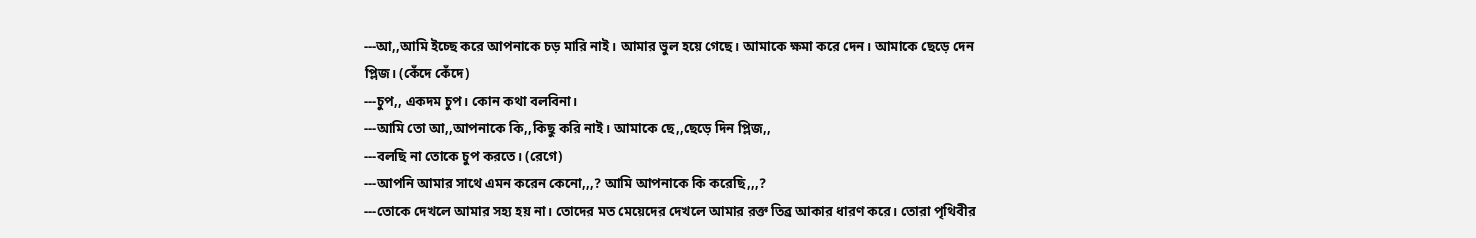---আ,,আমি ইচ্ছে করে আপনাকে চড় মারি নাই। আমার ভুল হয়ে গেছে। আমাকে ক্ষমা করে দেন। আমাকে ছেড়ে দেন প্লিজ। (কেঁদে কেঁদে)
---চুপ,, একদম চুপ। কোন কথা বলবিনা।
---আমি তো আ,,আপনাকে কি,,কিছু করি নাই। আমাকে ছে,,ছেড়ে দিন প্লিজ,,
---বলছি না তোকে চুপ করতে। (রেগে)
---আপনি আমার সাথে এমন করেন কেনো,,,? আমি আপনাকে কি করেছি,,,?
---তোকে দেখলে আমার সহ্য হয় না। তোদের মত মেয়েদের দেখলে আমার রক্ত তিব্র আকার ধারণ করে। তোরা পৃথিবীর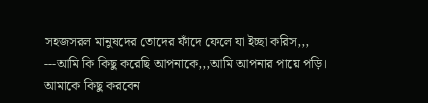সহজসরল মানুষদের তোদের ফাঁদে ফেলে যা ইচ্ছা করিস,,,
---আমি কি কিছু করেছি আপনাকে,,,আমি আপনার পায়ে পড়ি। আমাকে কিছু করবেন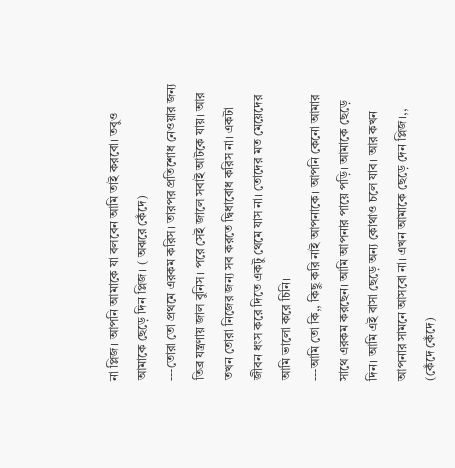না প্লিজ। আপনি আমাকে যা বলবেন আমি তাই করবো। তবুও আমাকে ছেড়ে দিন প্লিজ। ( অঝরে কেঁদে)
---তোরা তো প্রথমে এরকম করিস। তারপর প্রতিশোধ নেওয়ার জন্য তিব্র যন্ত্রণায় জাল বুনিস। পরে সেই জালে সবাই আটকে যায়। আর তখন তোরা নিজের জন্য সব করতে দ্বিধাবোধ করিস না। একটা জীবন ধংস করে দিতে একটু থেমে যাস না। তোদের মত মেয়েদের আমি ভালো করে চিনি।
---আমি তো কি,, কিছু করি নাই আপনাকে। আপনি কেনো আমার সাথে এরকম করছেন। আমি আপনার পায়ে পড়ি। আমাকে ছেড়ে দিন। আমি এই বাসা ছেড়ে অন্য কোথাও চলে যাব। আর কখন আপনার সামনে আসবো না। এখন আমাকে ছেড়ে দেন প্লিজ।,, (কেঁদে কেঁদে)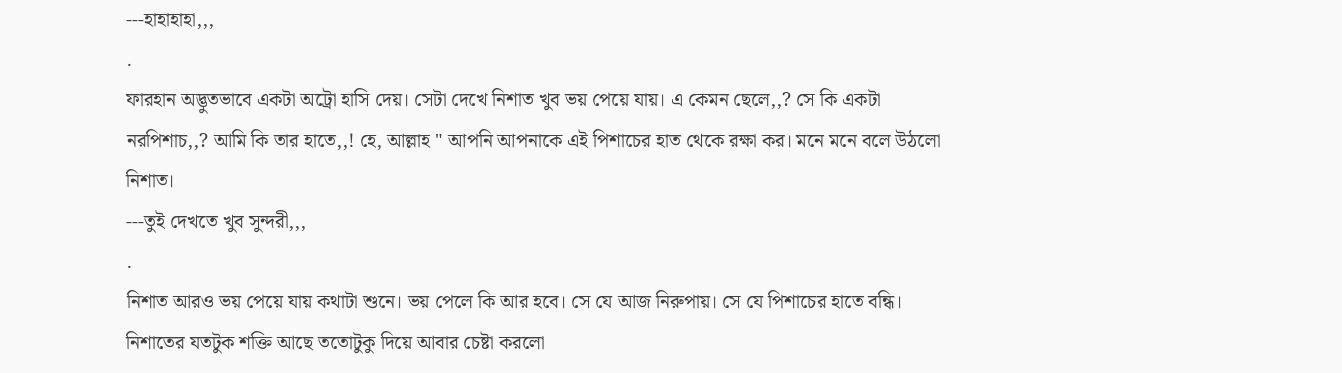---হাহাহাহা,,,
.
ফারহান অদ্ভুতভাবে একটা অট্রো হাসি দেয়। সেটা দেখে নিশাত খুব ভয় পেয়ে যায়। এ কেমন ছেলে,,? সে কি একটা নরপিশাচ,,? আমি কি তার হাতে,,! হে, আল্লাহ " আপনি আপনাকে এই পিশাচের হাত থেকে রক্ষা কর। মনে মনে বলে উঠলো নিশাত।
---তুই দেখতে খুব সুন্দরী,,,
.
নিশাত আরও ভয় পেয়ে যায় কথাটা শুনে। ভয় পেলে কি আর হবে। সে যে আজ নিরুপায়। সে যে পিশাচের হাতে বন্ধি।
নিশাতের যতটুক শক্তি আছে ততোটুকু দিয়ে আবার চেষ্টা করলো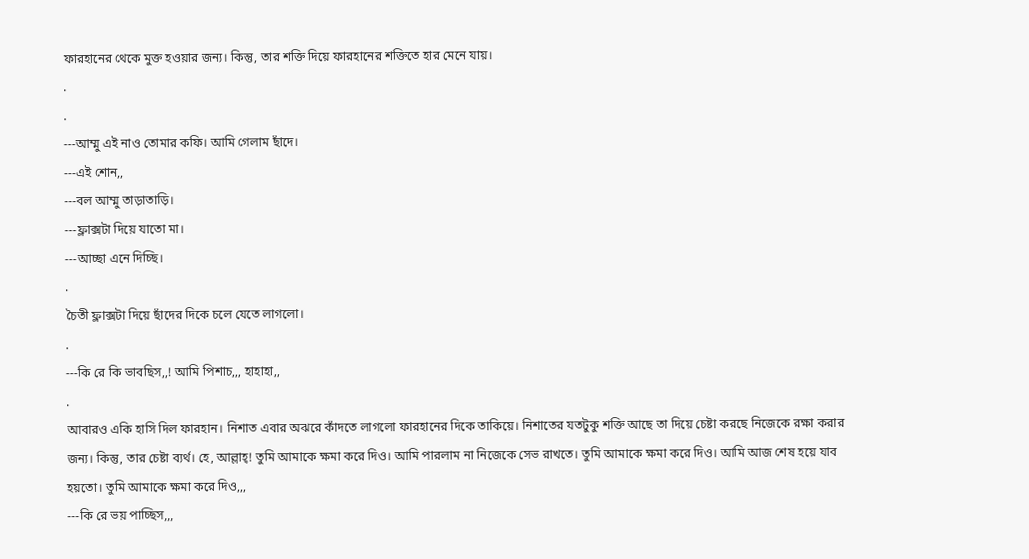ফারহানের থেকে মুক্ত হওয়ার জন্য। কিন্তু, তার শক্তি দিয়ে ফারহানের শক্তিতে হার মেনে যায়।
.
.
---আম্মু এই নাও তোমার কফি। আমি গেলাম ছাঁদে।
---এই শোন,,
---বল আম্মু তাড়াতাড়ি।
---ফ্লাক্সটা দিয়ে যাতো মা।
---আচ্ছা এনে দিচ্ছি।
.
চৈতী ফ্লাক্সটা দিয়ে ছাঁদের দিকে চলে যেতে লাগলো।
.
---কি রে কি ভাবছিস,,! আমি পিশাচ,,, হাহাহা,,
.
আবারও একি হাসি দিল ফারহান। নিশাত এবার অঝরে কাঁদতে লাগলো ফারহানের দিকে তাকিয়ে। নিশাতের যতটুকু শক্তি আছে তা দিয়ে চেষ্টা করছে নিজেকে রক্ষা করার জন্য। কিন্তু, তার চেষ্টা ব্যর্থ। হে, আল্লাহ্! তুমি আমাকে ক্ষমা করে দিও। আমি পারলাম না নিজেকে সেভ রাখতে। তুমি আমাকে ক্ষমা করে দিও। আমি আজ শেষ হয়ে যাব হয়তো। তুমি আমাকে ক্ষমা করে দিও,,,
---কি রে ভয় পাচ্ছিস,,,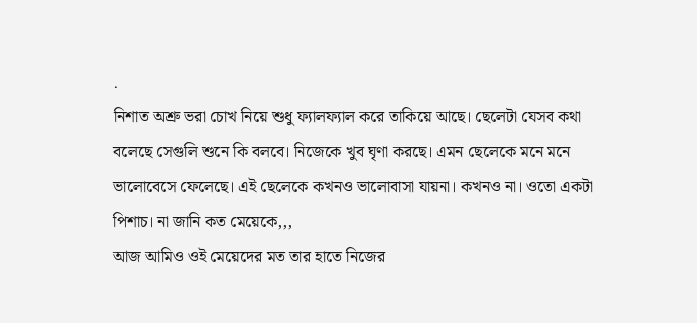.
নিশাত অশ্রু ভরা চোখ নিয়ে শুধু ফ্যালফ্যাল করে তাকিয়ে আছে। ছেলেটা যেসব কথা বলেছে সেগুলি শুনে কি বলবে। নিজেকে খুব ঘৃণা করছে। এমন ছেলেকে মনে মনে ভালোবেসে ফেলেছে। এই ছেলেকে কখনও ভালোবাসা যায়না। কখনও না। ওতো একটা পিশাচ। না জানি কত মেয়েকে,,,
আজ আমিও ওই মেয়েদের মত তার হাতে নিজের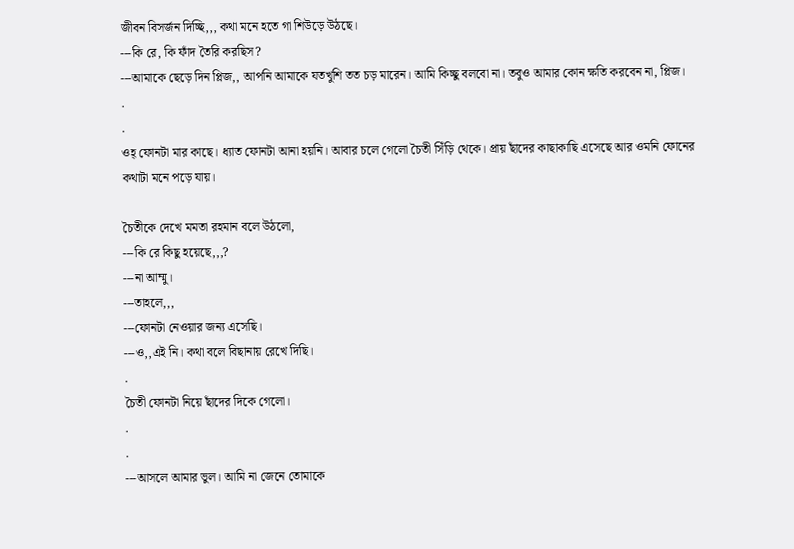জীবন বিসর্জন দিচ্ছি,,, কথা মনে হতে গা শিউড়ে উঠছে।
---কি রে, কি ফাঁদ তৈরি করছিস?
---আমাকে ছেড়ে দিন প্লিজ,, আপনি আমাকে যতখুশি তত চড় মারেন। আমি কিচ্ছু বলবো না। তবুও আমার কোন ক্ষতি করবেন না, প্লিজ।
.
.
ওহ্ ফোনটা মার কাছে। ধ্যাত ফোনটা আনা হয়নি। আবার চলে গেলো চৈতী সিঁড়ি থেকে। প্রায় ছাঁদের কাছাকাছি এসেছে আর ওমনি ফোনের কথাটা মনে পড়ে যায়।

চৈতীকে দেখে মমতা রহমান বলে উঠলো,
---কি রে কিছু হয়েছে,,,?
---না আম্মু।
---তাহলে,,,
---ফোনটা নেওয়ার জন্য এসেছি।
---ও,,এই নি। কথা বলে বিছানায় রেখে দিছি।
.
চৈতী ফোনটা নিয়ে ছাঁদের দিকে গেলো।
.
.
---আসলে আমার ভুল। আমি না জেনে তোমাকে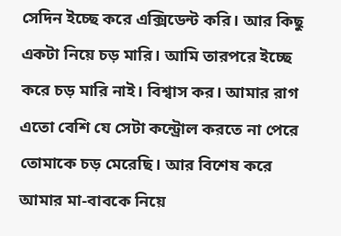সেদিন ইচ্ছে করে এক্সিডেন্ট করি। আর কিছু একটা নিয়ে চড় মারি। আমি তারপরে ইচ্ছে করে চড় মারি নাই। বিশ্বাস কর। আমার রাগ এতো বেশি যে সেটা কন্ট্রোল করতে না পেরে তোমাকে চড় মেরেছি। আর বিশেষ করে আমার মা-বাবকে নিয়ে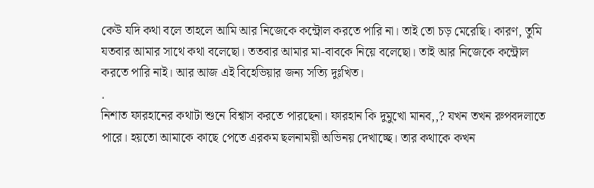কেউ যদি কথা বলে তাহলে আমি আর নিজেকে কন্ট্রোল করতে পারি না। তাই তো চড় মেরেছি। কারণ, তুমি যতবার আমার সাথে কথা বলেছো। ততবার আমার মা-বাবকে নিয়ে বলেছো। তাই আর নিজেকে কন্ট্রোল করতে পারি নাই। আর আজ এই বিহেভিয়ার জন্য সত্যি দুঃখিত।
.
নিশাত ফারহানের কথাটা শুনে বিশ্বাস করতে পারছেনা। ফারহান কি দুমুখো মানব,,? যখন তখন রুপবদলাতে পারে। হয়তো আমাকে কাছে পেতে এরকম ছলনাময়ী অভিনয় দেখাচ্ছে। তার কথাকে কখন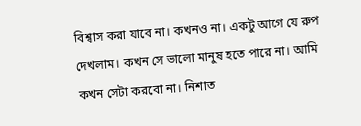বিশ্বাস করা যাবে না। কখনও না। একটু আগে যে রুপ দেখলাম। কখন সে ভালো মানুষ হতে পারে না। আমি কখন সেটা করবো না। নিশাত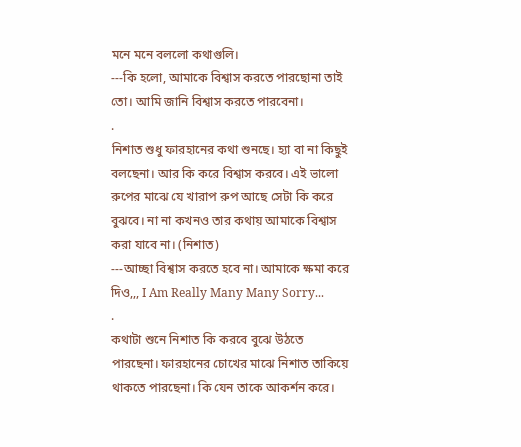মনে মনে বললো কথাগুলি।
---কি হলো, আমাকে বিশ্বাস করতে পারছোনা তাই তো। আমি জানি বিশ্বাস করতে পারবেনা।
.
নিশাত শুধু ফারহানের কথা শুনছে। হ্যা বা না কিছুই বলছেনা। আর কি করে বিশ্বাস করবে। এই ভালো রুপের মাঝে যে খারাপ রুপ আছে সেটা কি করে বুঝবে। না না কখনও তার কথায় আমাকে বিশ্বাস করা যাবে না। (নিশাত)
---আচ্ছা বিশ্বাস করতে হবে না। আমাকে ক্ষমা করে দিও,,, I Am Really Many Many Sorry...
.
কথাটা শুনে নিশাত কি করবে বুঝে উঠতে পারছেনা। ফারহানের চোখের মাঝে নিশাত তাকিয়ে থাকতে পারছেনা। কি যেন তাকে আকর্শন করে।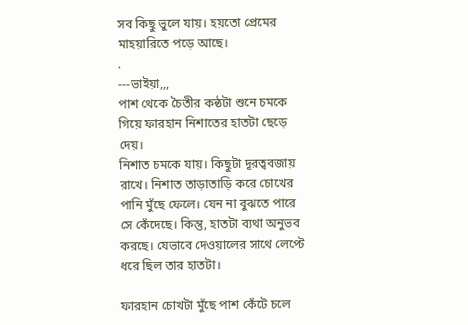সব কিছু ভুলে যায়। হয়তো প্রেমের মাহয়ারিতে পড়ে আছে।
.
---ভাইয়া,,,
পাশ থেকে চৈতীর কন্ঠটা শুনে চমকে গিয়ে ফারহান নিশাতের হাতটা ছেড়ে দেয়।
নিশাত চমকে যায়। কিছুটা দূরত্ববজায় রাখে। নিশাত তাড়াতাড়ি করে চোখের পানি মুঁছে ফেলে। যেন না বুঝতে পারে সে কেঁদেছে। কিন্তু, হাতটা ব্যথা অনুভব করছে। যেভাবে দেওয়ালের সাথে লেপ্টে ধরে ছিল তার হাতটা।

ফারহান চোখটা মুঁছে পাশ কেঁটে চলে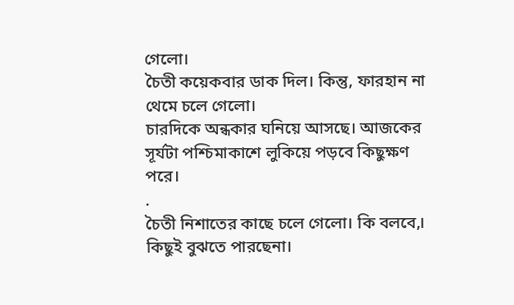গেলো।
চৈতী কয়েকবার ডাক দিল। কিন্তু, ফারহান না থেমে চলে গেলো।
চারদিকে অন্ধকার ঘনিয়ে আসছে। আজকের সূর্যটা পশ্চিমাকাশে লুকিয়ে পড়বে কিছুক্ষণ পরে।
.
চৈতী নিশাতের কাছে চলে গেলো। কি বলবে,। কিছুই বুঝতে পারছেনা।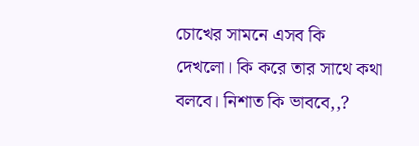চোখের সামনে এসব কি দেখলো। কি করে তার সাথে কথা বলবে। নিশাত কি ভাববে,,?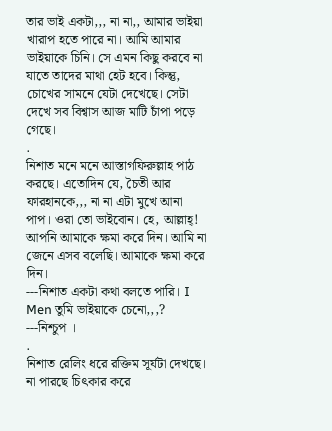তার ভাই একটা,,, না না,, আমার ভাইয়া খারাপ হতে পারে না। আমি আমার ভাইয়াকে চিনি। সে এমন কিছু করবে না যাতে তাদের মাথা হেট হবে। কিন্তু, চোখের সামনে যেটা দেখেছে। সেটা দেখে সব বিশ্বাস আজ মাটি চাঁপা পড়ে গেছে।
.
নিশাত মনে মনে আস্তাগফিরুল্লাহ পাঠ করছে। এতোদিন যে, চৈতী আর ফারহানকে,,, না না এটা মুখে আনা পাপ। ওরা তো ভাইবোন। হে, আল্লাহ্! আপনি আমাকে ক্ষমা করে দিন। আমি না জেনে এসব বলেছি। আমাকে ক্ষমা করে দিন।
---নিশাত একটা কথা বলতে পারি। I Men তুমি ভাইয়াকে চেনো,,,?
---নিশ্চুপ ।
.
নিশাত রেলিং ধরে রক্তিম সূর্যটা দেখছে। না পারছে চিৎকার করে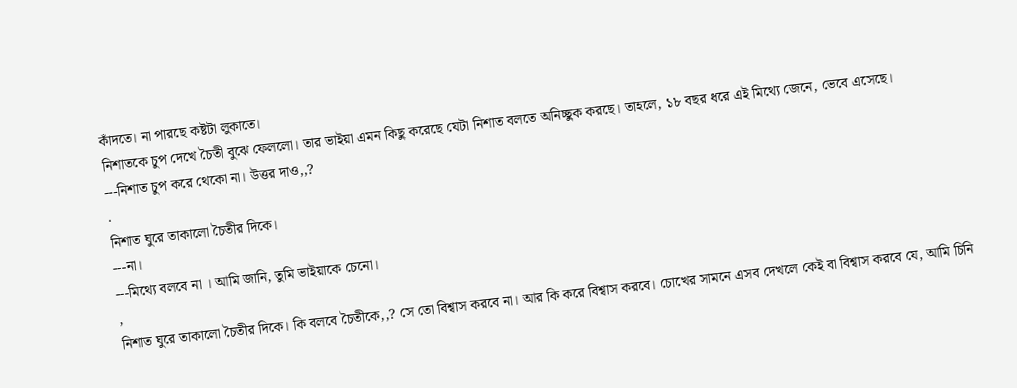কাঁদতে। না পারছে কষ্টটা লুকাতে।
নিশাতকে চুপ দেখে চৈতী বুঝে ফেললো। তার ভাইয়া এমন কিছু করেছে যেটা নিশাত বলতে অনিচ্ছুক করছে। তাহলে, ১৮ বছর ধরে এই মিথ্যে জেনে, ভেবে এসেছে।
---নিশাত চুপ করে থেকো না। উত্তর দাও,,?
.
নিশাত ঘুরে তাকালো চৈতীর দিকে।
---না।
---মিথ্যে বলবে না । আমি জানি, তুমি ভাইয়াকে চেনো।
,
নিশাত ঘুরে তাকালো চৈতীর দিকে। কি বলবে চৈতীকে,,? সে তো বিশ্বাস করবে না। আর কি করে বিশ্বাস করবে। চোখের সামনে এসব দেখলে কেই বা বিশ্বাস করবে যে, আমি চিনি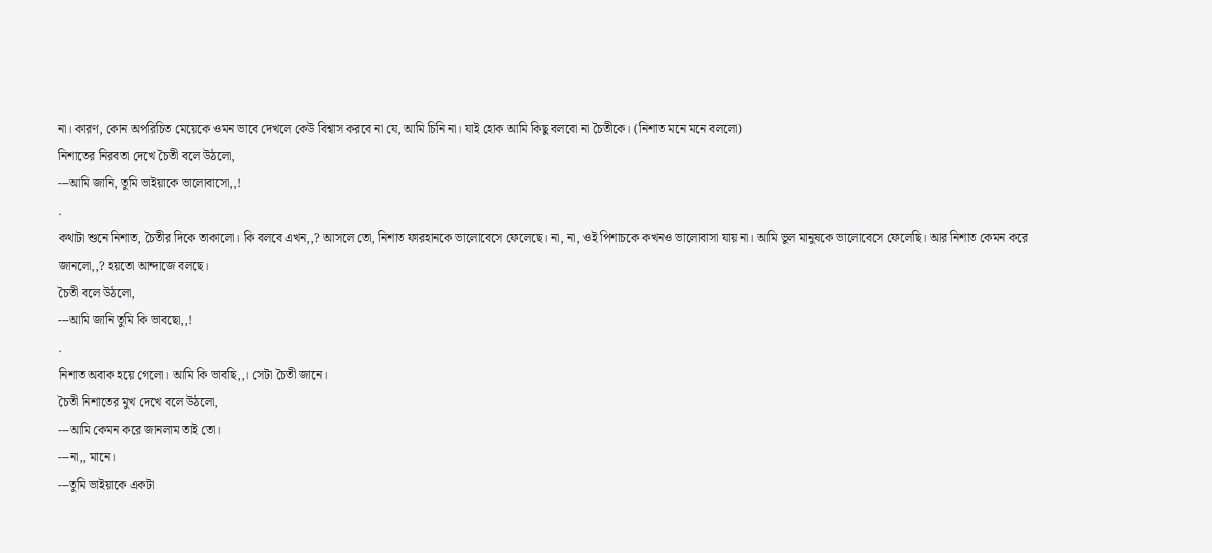না। কারণ, কোন অপরিচিত মেয়েকে ওমন ভাবে দেখলে কেউ বিশ্বাস করবে না যে, আমি চিনি না। যাই হোক আমি কিছু বলবো না চৈতীকে। (নিশাত মনে মনে বললো)
নিশাতের নিরবতা দেখে চৈতী বলে উঠলো,
---আমি জানি, তুমি ভাইয়াকে ভালোবাসো,,!
.
কথাটা শুনে নিশাত, চৈতীর দিকে তাকালো। কি বলবে এখন,,? আসলে তো, নিশাত ফারহানকে ভালোবেসে ফেলেছে। না, না, ওই পিশাচকে কখনও ভালোবাসা যায় না। আমি ভুল মানুষকে ভালোবেসে ফেলেছি। আর নিশাত কেমন করে জানলো,,? হয়তো আন্দাজে বলছে।
চৈতী বলে উঠলো,
---আমি জানি তুমি কি ভাবছো,,!
.
নিশাত অবাক হয়ে গেলো। আমি কি ভাবছি,,। সেটা চৈতী জানে।
চৈতী নিশাতের মুখ দেখে বলে উঠলো,
---আমি কেমন করে জানলাম তাই তো।
---না,, মানে।
---তুমি ভাইয়াকে একটা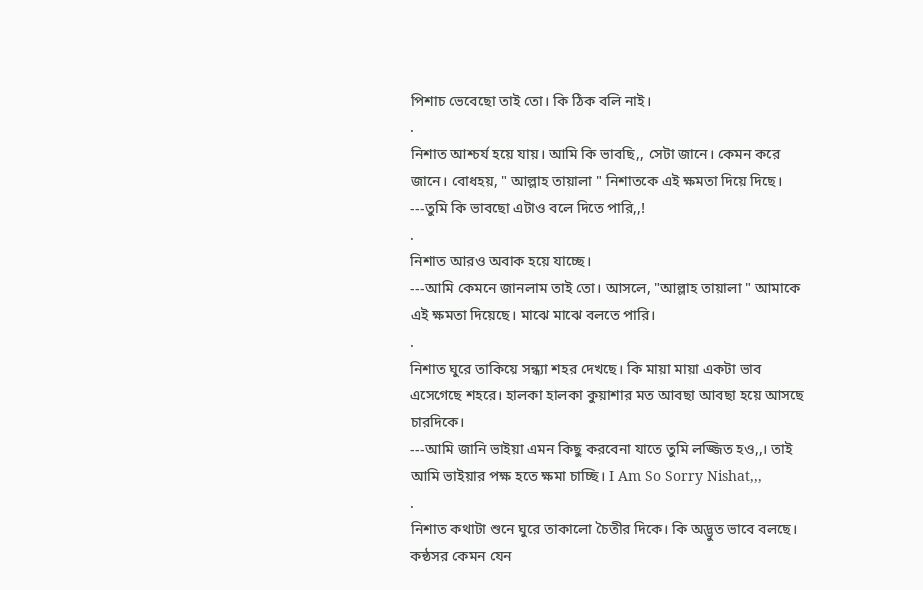পিশাচ ভেবেছো তাই তো। কি ঠিক বলি নাই।
.
নিশাত আশ্চর্য হয়ে যায়। আমি কি ভাবছি,, সেটা জানে। কেমন করে জানে। বোধহয়, " আল্লাহ তায়ালা " নিশাতকে এই ক্ষমতা দিয়ে দিছে।
---তুমি কি ভাবছো এটাও বলে দিতে পারি,,!
.
নিশাত আরও অবাক হয়ে যাচ্ছে।
---আমি কেমনে জানলাম তাই তো। আসলে, "আল্লাহ তায়ালা " আমাকে এই ক্ষমতা দিয়েছে। মাঝে মাঝে বলতে পারি।
.
নিশাত ঘুরে তাকিয়ে সন্ধ্যা শহর দেখছে। কি মায়া মায়া একটা ভাব এসেগেছে শহরে। হালকা হালকা কুয়াশার মত আবছা আবছা হয়ে আসছে চারদিকে।
---আমি জানি ভাইয়া এমন কিছু করবেনা যাতে তুমি লজ্জিত হও,,। তাই আমি ভাইয়ার পক্ষ হতে ক্ষমা চাচ্ছি। I Am So Sorry Nishat,,,
.
নিশাত কথাটা শুনে ঘুরে তাকালো চৈতীর দিকে। কি অদ্ভুত ভাবে বলছে। কন্ঠসর কেমন যেন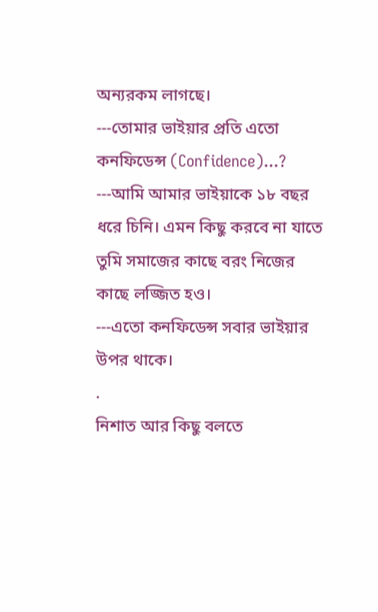অন্যরকম লাগছে।
---তোমার ভাইয়ার প্রতি এতো কনফিডেন্স (Confidence)...?
---আমি আমার ভাইয়াকে ১৮ বছর ধরে চিনি। এমন কিছু করবে না যাতে তুমি সমাজের কাছে বরং নিজের কাছে লজ্জিত হও।
---এতো কনফিডেন্স সবার ভাইয়ার উপর থাকে।
.
নিশাত আর কিছু বলতে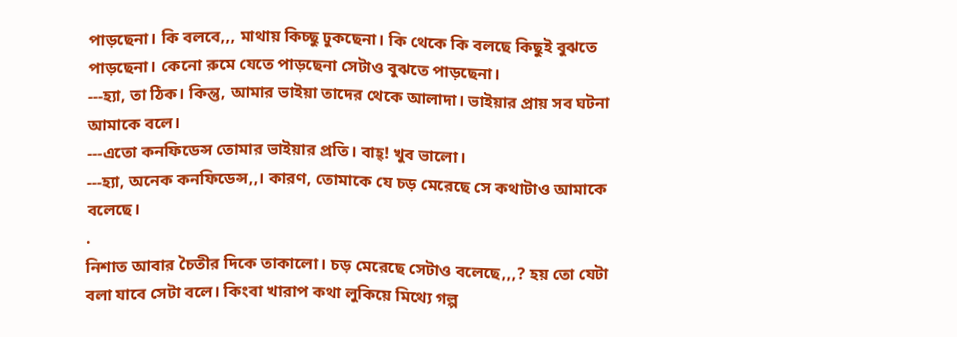পাড়ছেনা। কি বলবে,,, মাথায় কিচ্ছু ঢুকছেনা। কি থেকে কি বলছে কিছুই বুঝতে পাড়ছেনা। কেনো রুমে যেতে পাড়ছেনা সেটাও বুঝতে পাড়ছেনা।
---হ্যা, তা ঠিক। কিন্তু, আমার ভাইয়া তাদের থেকে আলাদা। ভাইয়ার প্রায় সব ঘটনা আমাকে বলে।
---এতো কনফিডেন্স তোমার ভাইয়ার প্রতি। বাহ্! খুব ভালো।
---হ্যা, অনেক কনফিডেন্স,,। কারণ, তোমাকে যে চড় মেরেছে সে কথাটাও আমাকে বলেছে।
.
নিশাত আবার চৈতীর দিকে তাকালো। চড় মেরেছে সেটাও বলেছে,,,? হয় তো যেটা বলা যাবে সেটা বলে। কিংবা খারাপ কথা লুকিয়ে মিথ্যে গল্প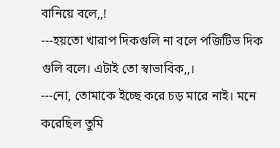বানিয়ে বলে,,!
---হয়তো খারাপ দিকগুলি না বলে পজিটিভ দিক গুলি বলে। এটাই তো স্বাভাবিক,,।
---নো, তোমাকে ইচ্ছে করে চড় মারে নাই। মনে করেছিল তুমি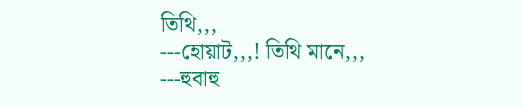তিথি,,,
---হোয়াট,,,! তিথি মানে,,,
---হুবাহু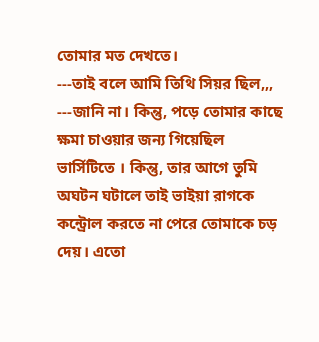তোমার মত দেখতে।
---তাই বলে আমি তিথি সিয়র ছিল,,,
---জানি না। কিন্তু, পড়ে তোমার কাছে ক্ষমা চাওয়ার জন্য গিয়েছিল ভার্সিটিতে । কিন্তু, তার আগে তুমি অঘটন ঘটালে তাই ভাইয়া রাগকে কন্ট্রোল করতে না পেরে তোমাকে চড় দেয়। এতো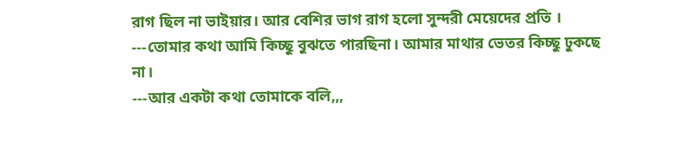রাগ ছিল না ভাইয়ার। আর বেশির ভাগ রাগ হলো সুন্দরী মেয়েদের প্রতি ।
---তোমার কথা আমি কিচ্ছু বুঝতে পারছিনা। আমার মাথার ভেতর কিচ্ছু ঢুকছে না।
---আর একটা কথা তোমাকে বলি,,,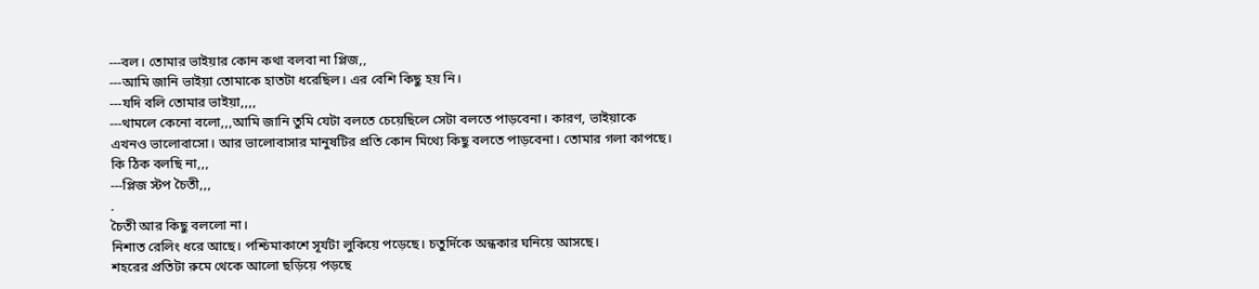---বল। তোমার ভাইয়ার কোন কথা বলবা না প্লিজ,,
---আমি জানি ভাইয়া তোমাকে হাতটা ধরেছিল। এর বেশি কিছু হয় নি।
---যদি বলি তোমার ভাইয়া,,,,
---থামলে কেনো বলো,,,আমি জানি তুমি যেটা বলতে চেয়েছিলে সেটা বলতে পাড়বেনা। কারণ, ভাইয়াকে এখনও ভালোবাসো। আর ভালোবাসার মানুষটির প্রতি কোন মিথ্যে কিছু বলতে পাড়বেনা। তোমার গলা কাপছে। কি ঠিক বলছি না,,,
---প্লিজ স্টপ চৈতী,,,
.
চৈতী আর কিছু বললো না।
নিশাত রেলিং ধরে আছে। পশ্চিমাকাশে সূর্যটা লুকিয়ে পড়েছে। চতুর্দিকে অন্ধকার ঘনিয়ে আসছে।
শহরের প্রতিটা রুমে থেকে আলো ছড়িয়ে পড়ছে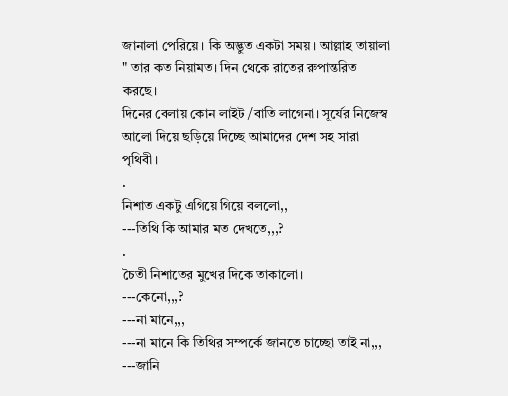জানালা পেরিয়ে। কি অদ্ভুত একটা সময়। আল্লাহ তায়ালা " তার কত নিয়ামত। দিন থেকে রাতের রুপান্তরিত করছে।
দিনের বেলায় কোন লাইট /বাতি লাগেনা। সূর্যের নিজেস্ব আলো দিয়ে ছড়িয়ে দিচ্ছে আমাদের দেশ সহ সারা পৃথিবী।
.
নিশাত একটু এগিয়ে গিয়ে বললো,,
---তিথি কি আমার মত দেখতে,,,?
.
চৈতী নিশাতের মুখের দিকে তাকালো।
---কেনো,,,?
---না মানে,,,
---না মানে কি তিথির সম্পর্কে জানতে চাচ্ছো তাই না,,,
---জানি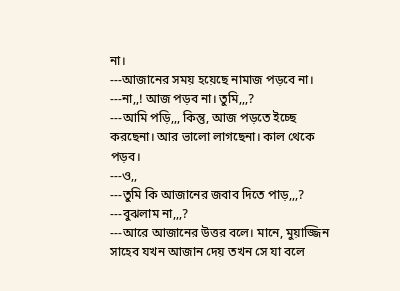না।
---আজানের সময় হয়েছে নামাজ পড়বে না।
---না,,! আজ পড়ব না। তুমি,,,?
---আমি পড়ি,,, কিন্তু, আজ পড়তে ইচ্ছে করছেনা। আর ভালো লাগছেনা। কাল থেকে পড়ব।
---ও,,
---তুমি কি আজানের জবাব দিতে পাড়,,,?
---বুঝলাম না,,,?
---আরে আজানের উত্তর বলে। মানে, মুয়াজ্জিন সাহেব যখন আজান দেয় তখন সে যা বলে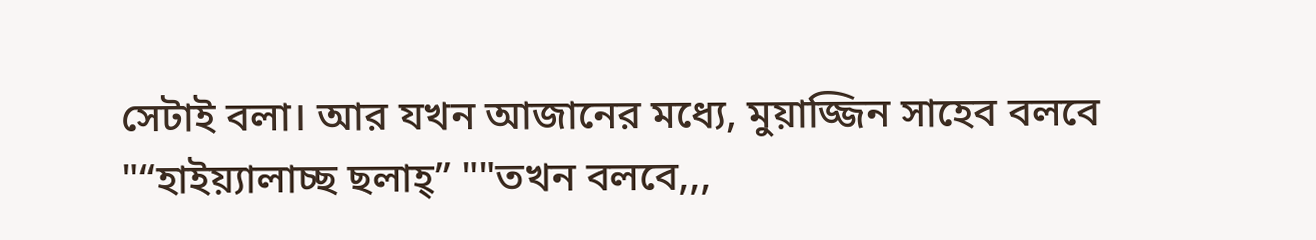সেটাই বলা। আর যখন আজানের মধ্যে, মুয়াজ্জিন সাহেব বলবে "“হাইয়্যালাচ্ছ ছলাহ্” ""তখন বলবে,,,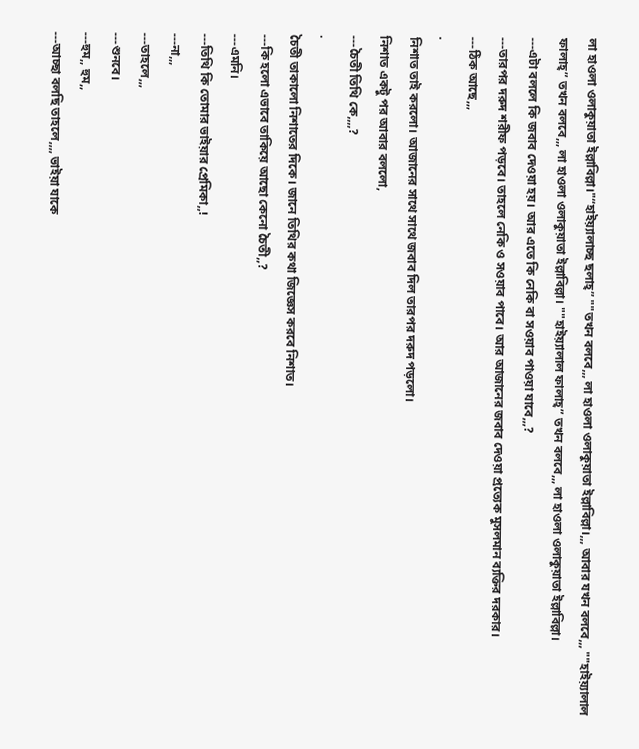লা হাওলা ওলাকুয়াতা ইল্লাবিল্লা।"“হাইয়্যালাচ্ছ ছলাহ্” ""তখন বলবে,,, লা হাওলা ওলাকুয়াতা ইল্লাবিল্লা।,,, আবার যখন বলবে,,, ""হাইয়্যালাল ফালাহ্” তখন বলবে,,, লা হাওলা ওলাকুয়াতা ইল্লাবিল্লা। ""হাইয়্যালাল ফালাহ্” তখন বলবে,,, লা হাওলা ওলাকুয়াতা ইল্লাবিল্লা।
---এটা বললে কি জবাব দেওয়া হয়। আর এতে কি নেকি বা সওয়াব পাওয়া যাবে,,,?
---তারপর দরুদ শরীফ পড়বে। তাহলে নেকি ও সওয়াব পাবে। আর আজানের জবাব দেওয়া প্রত্যেক মুসলমান ব্যক্তির দরকার।
---ঠিক আছে,,,
.
নিশাত তাই করলো। আজানের সাথে সাথে জবাব দিল তারপর দরুদ পড়লো।
নিশাত একটু পর আবার বললো,
---চৈতী তিথি কে,,,,?
.
চৈতী তাকালো নিশাতের দিকে। জানে তিথির কথা জিজ্ঞেস করবে নিশাত।
---কি হলো এভাবে তাকিয়ে আছো কেনো চৈতী,,?
---এমনি।
---তিথি কি তোমার ভাইয়ার প্রেমিকা,,!
---না,,,
---তাহলে,,,
---শুনবে।
---হুম,, হুম,,
---আচ্ছা বলছি তাহলে,,,, ভাইয়া যাকে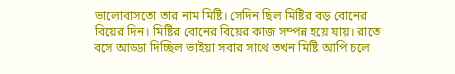ভালোবাসতো তার নাম মিষ্টি। সেদিন ছিল মিষ্টির বড় বোনের বিয়ের দিন। মিষ্টির বোনের বিয়ের কাজ সম্পন্ন হয়ে যায়। রাতে বসে আড্ডা দিচ্ছিল ভাইয়া সবার সাথে তখন মিষ্টি আপি চলে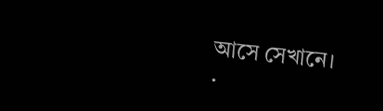আসে সেখানে।
.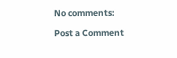No comments:

Post a Comment